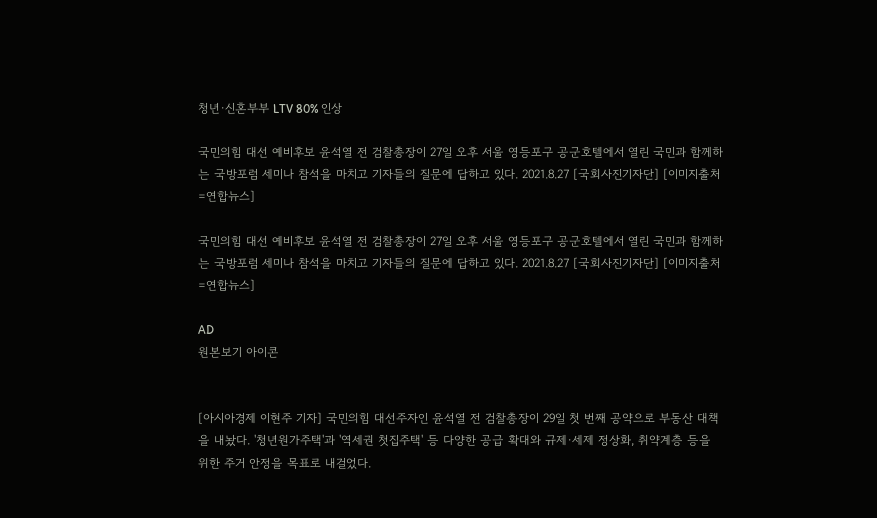청년·신혼부부 LTV 80% 인상

국민의힘 대선 예비후보 윤석열 전 검찰총장이 27일 오후 서울 영등포구 공군호텔에서 열린 국민과 함께하는 국방포럼 세미나 참석을 마치고 기자들의 질문에 답하고 있다. 2021.8.27 [국회사진기자단] [이미지출처=연합뉴스]

국민의힘 대선 예비후보 윤석열 전 검찰총장이 27일 오후 서울 영등포구 공군호텔에서 열린 국민과 함께하는 국방포럼 세미나 참석을 마치고 기자들의 질문에 답하고 있다. 2021.8.27 [국회사진기자단] [이미지출처=연합뉴스]

AD
원본보기 아이콘


[아시아경제 이현주 기자] 국민의힘 대선주자인 윤석열 전 검찰총장이 29일 첫 번째 공약으로 부동산 대책을 내놨다. '청년원가주택'과 '역세권 첫집주택' 등 다양한 공급 확대와 규제·세제 정상화, 취약계층 등을 위한 주거 안정을 목표로 내걸었다.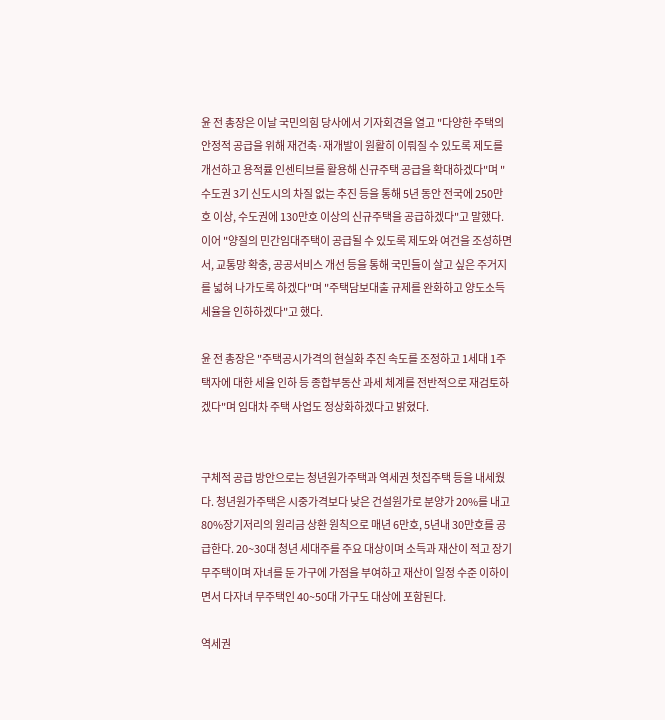윤 전 총장은 이날 국민의힘 당사에서 기자회견을 열고 "다양한 주택의 안정적 공급을 위해 재건축·재개발이 원활히 이뤄질 수 있도록 제도를 개선하고 용적률 인센티브를 활용해 신규주택 공급을 확대하겠다"며 "수도권 3기 신도시의 차질 없는 추진 등을 통해 5년 동안 전국에 250만호 이상, 수도권에 130만호 이상의 신규주택을 공급하겠다"고 말했다. 이어 "양질의 민간임대주택이 공급될 수 있도록 제도와 여건을 조성하면서, 교통망 확충, 공공서비스 개선 등을 통해 국민들이 살고 싶은 주거지를 넓혀 나가도록 하겠다"며 "주택담보대출 규제를 완화하고 양도소득세율을 인하하겠다"고 했다.

윤 전 총장은 "주택공시가격의 현실화 추진 속도를 조정하고 1세대 1주택자에 대한 세율 인하 등 종합부동산 과세 체계를 전반적으로 재검토하겠다"며 임대차 주택 사업도 정상화하겠다고 밝혔다.


구체적 공급 방안으로는 청년원가주택과 역세권 첫집주택 등을 내세웠다. 청년원가주택은 시중가격보다 낮은 건설원가로 분양가 20%를 내고 80%장기저리의 원리금 상환 원칙으로 매년 6만호, 5년내 30만호를 공급한다. 20~30대 청년 세대주를 주요 대상이며 소득과 재산이 적고 장기 무주택이며 자녀를 둔 가구에 가점을 부여하고 재산이 일정 수준 이하이면서 다자녀 무주택인 40~50대 가구도 대상에 포함된다.

역세권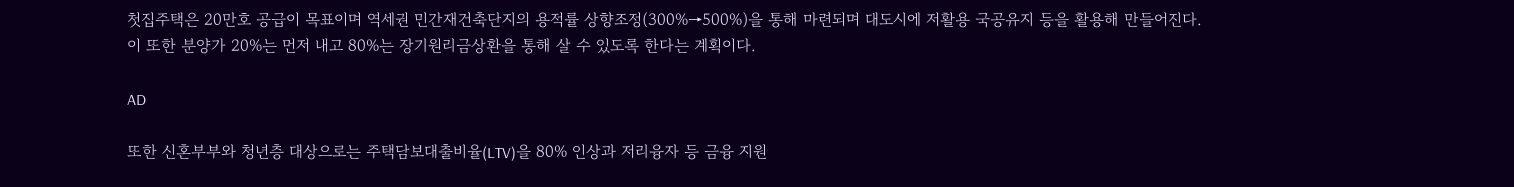첫집주택은 20만호 공급이 목표이며 역세권 민간재건축단지의 용적률 상향조정(300%→500%)을 통해 마련되며 대도시에 저활용 국공유지 등을 활용해 만들어진다. 이 또한 분양가 20%는 먼저 내고 80%는 장기원리금상환을 통해 살 수 있도록 한다는 계획이다.

AD

또한 신혼부부와 청년층 대상으로는 주택담보대출비율(LTV)을 80% 인상과 저리융자 등 금융 지원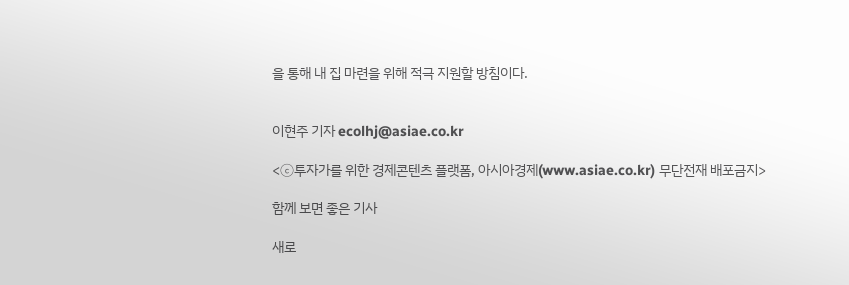을 통해 내 집 마련을 위해 적극 지원할 방침이다.


이현주 기자 ecolhj@asiae.co.kr

<ⓒ투자가를 위한 경제콘텐츠 플랫폼, 아시아경제(www.asiae.co.kr) 무단전재 배포금지>

함께 보면 좋은 기사

새로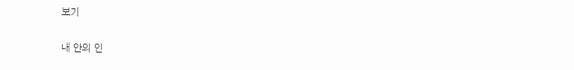보기

내 안의 인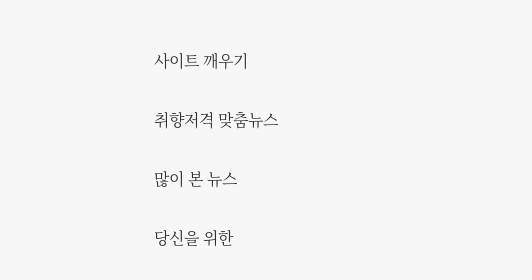사이트 깨우기

취향저격 맞춤뉴스

많이 본 뉴스

당신을 위한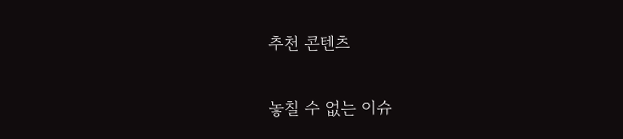추천 콘텐츠

놓칠 수 없는 이슈